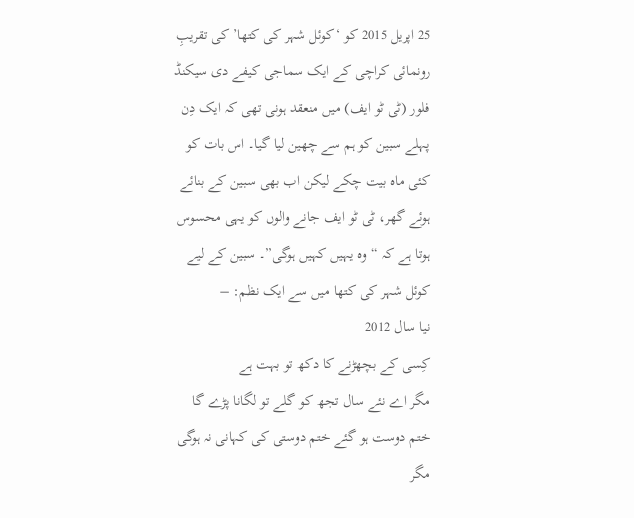25 اپریل 2015 کو ‘کوئل شہر کی کتھا’ کی تقریبِ رونمائی کراچی کے ایک سماجی کیفے دی سیکنڈ فلور (ٹی ٹو ایف) میں منعقد ہونی تھی کہ ایک دِن پہلے سبین کو ہم سے چھین لیا گیا۔ اس بات کو کئی ماہ بیت چکے لیکن اب بھی سبین کے بنائے ہوئے گھر، ٹی ٹو ایف جانے والوں کو یہی محسوس ہوتا ہے کہ “وہ یہیں کہیں ہوگی”۔ سبین کے لیے کوئل شہر کی کتھا میں سے ایک نظم: –
نیا سال 2012
کِسی کے بچھڑنے کا دکھ تو بہت ہے
مگر اے نئے سال تجھ کو گلے تو لگانا پڑے گا
ختم دوست ہو گئے ختم دوستی کی کہانی نہ ہوگی
مگر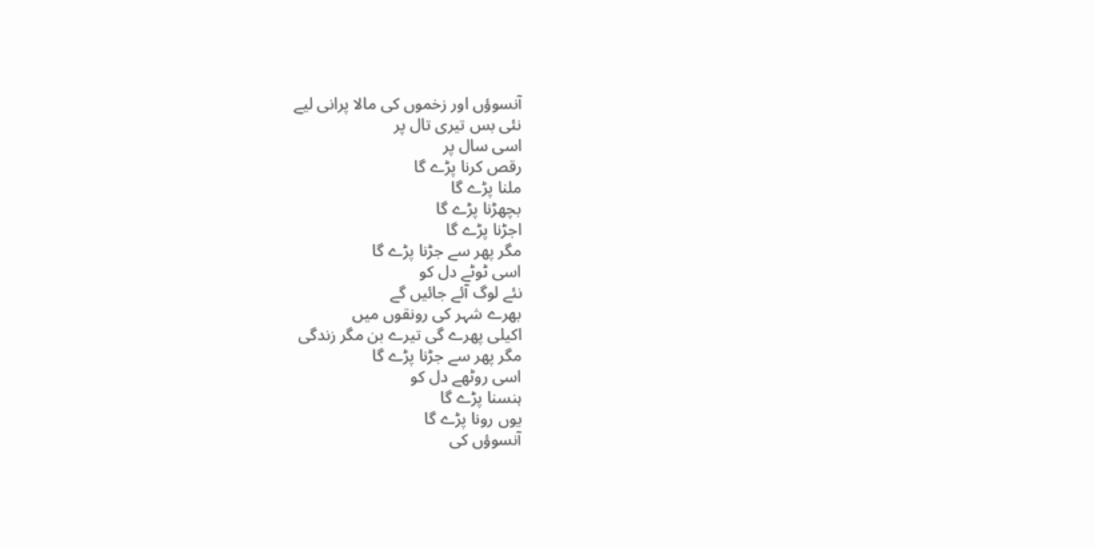آنسوؤں اور زخموں کی مالا پرانی لیے
نئی بس تیری تال پر
اسی سال پر
رقص کرنا پڑے گا
ملنا پڑے گا
بچھڑنا پڑے گا
اجڑنا پڑے گا
مگر پھر سے جڑنا پڑے گا
اسی ٹوٹے دل کو
نئے لوگ آئے جائیں گے
بھرے شہر کی رونقوں میں
اکیلی پھرے گی تیرے بن مگر زندگی
مگر پھر سے جڑنا پڑے گا
اسی روٹھے دل کو
ہنسنا پڑے گا
یوں رونا پڑے گا
آنسوؤں کی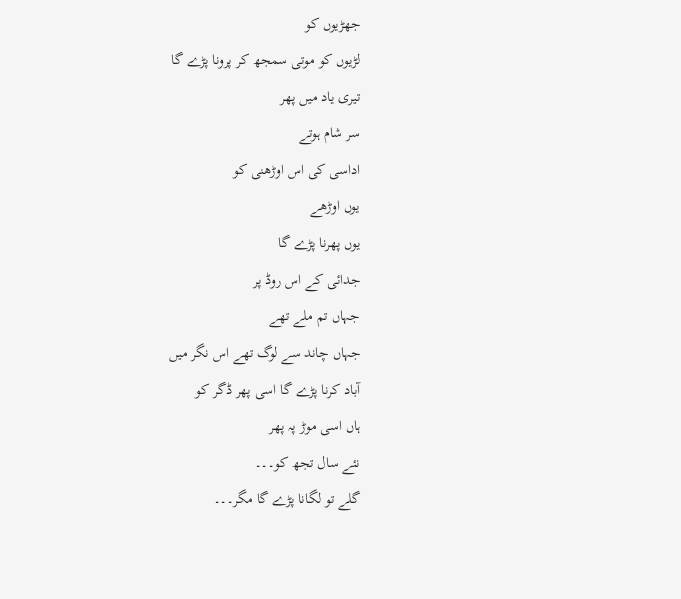جھڑیوں کو
لڑیوں کو موتی سمجھ کر پرونا پڑے گا
تیری یاد میں پھر
سر شام ہوتے
اداسی کی اس اوڑھنی کو
یوں اوڑھے
یوں پھرنا پڑے گا
جدائی کے اس روڈ پر
جہاں تم ملے تھے
جہاں چاند سے لوگ تھے اس نگر میں
آباد کرنا پڑے گا اسی پھر ڈگر کو
ہاں اسی موڑ پہ پھر
نئے سال تجھ کو۔۔۔
گلے تو لگانا پڑے گا مگر۔۔۔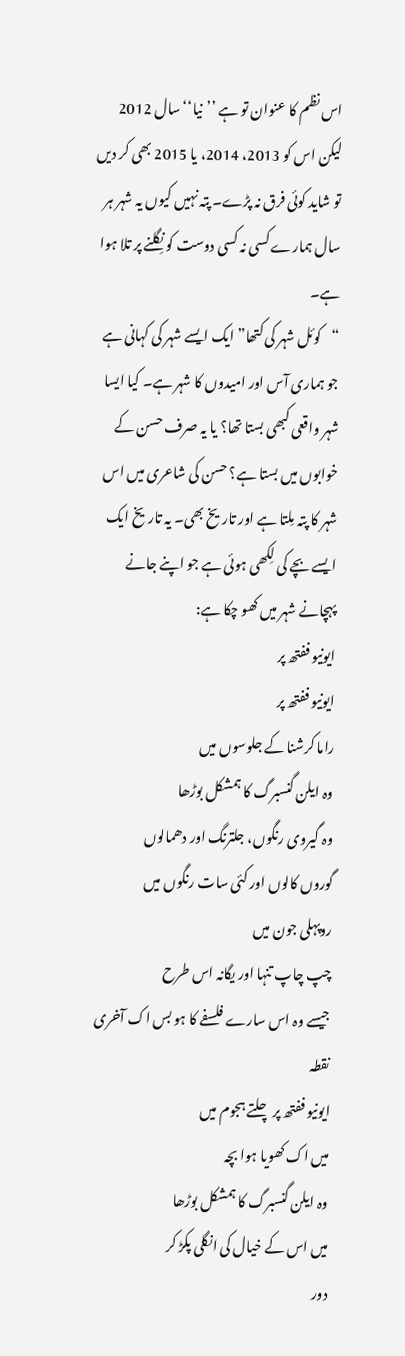اس نظم کا عنوان تو ہے ’’نیا‘‘ سال 2012 لیکن اس کو 2013، 2014، یا 2015 بھی کر دیں تو شاید کوئی فرق نہ پڑے۔ پتہ نہیں کیوں یہ شہر ہر سال ہمارے کسی نہ کسی دوست کو نِگلنے پر تلا ہوا ہے۔
“کوئل شہر کی کتھا” ایک ایسے شہر کی کہانی ہے جو ہماری آس اور امیدوں کا شہر ہے۔ کیا ایسا شہر واقعی کبھی بستا تھا؟ یا یہ صرف حسن کے خوابوں میں بستا ہے؟ حسن کی شاعری میں اس شہر کا پتہ مِلتا ہے اور تاریخ بھی۔ یہ تاریخ ایک ایسے بچے کی لِکھی ہوئی ہے جو اپنے جانے پہچانے شہر میں کھو چکا ہے:
ایونیو ففتھ پر
ایونیو ففتھ پر
راما کرشنا کے جلوسوں میں
وہ ایلن گنسبرگ کا ہمشکل بوڑھا
وہ گیروی رنگوں، جلترنگ اور دھمالوں
گوروں کالوں اور کئی سات رنگوں میں
روپہلی جون میں
چپ چاپ تنہا اور یگانہ اس طرح
جیسے وہ اس سارے فلسفے کا ہو بس اک آخری نقطہ
ایونیو ففتھ پر چلتے ہجوم میں
میں اک کھویا ہوا بچہ
وہ ایلن گنسبرگ کا ہمشکل بوڑھا
میں اس کے خیال کی انگلی پکڑ کر
دور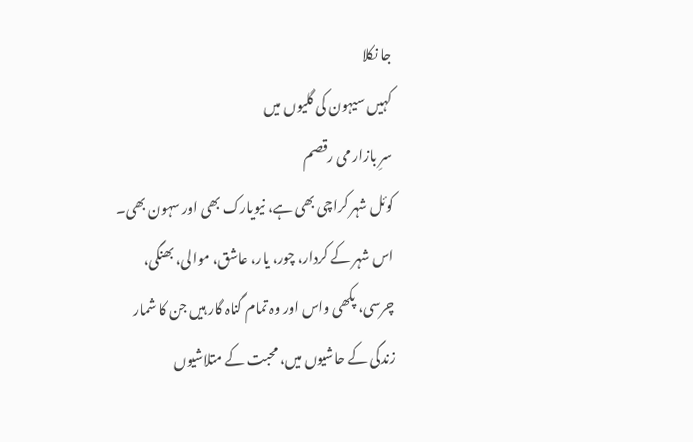جا نکلا
کہیں سیہون کی گلیوں میں
سرِ بازار می رقصم
کوئل شہر کراچی بھی ہے، نیویارک بھی اور سہون بھی۔ اس شہر کے کردار، چور، یار، عاشق، موالی، بھنگی، چرسی، پکھی واس اور وہ تمام گناہ گار ہیں جن کا شمار زندگی کے حاشیوں میں، محبت کے متلاشیوں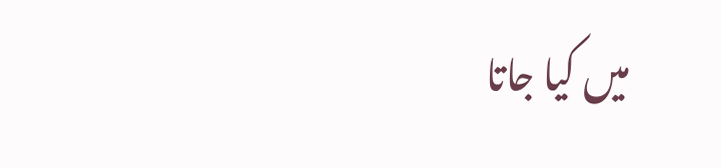میں کیا جاتا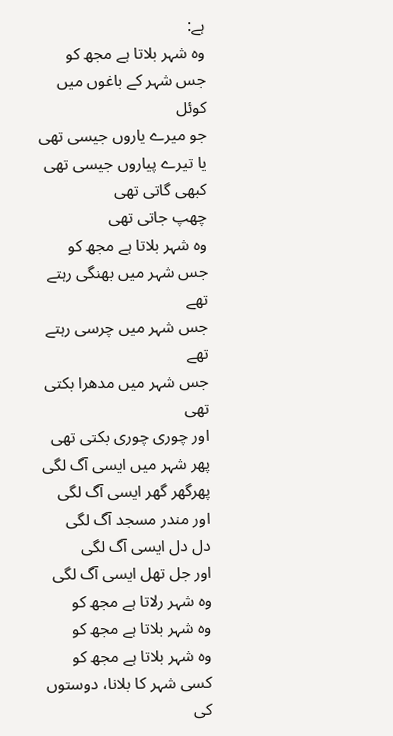ہے:
وہ شہر بلاتا ہے مجھ کو
جس شہر کے باغوں میں کوئل
جو میرے یاروں جیسی تھی
یا تیرے پیاروں جیسی تھی
کبھی گاتی تھی
چھپ جاتی تھی
وہ شہر بلاتا ہے مجھ کو
جس شہر میں بھنگی رہتے تھے
جس شہر میں چرسی رہتے تھے
جس شہر میں مدھرا بکتی تھی
اور چوری چوری بکتی تھی
پھر شہر میں ایسی آگ لگی
پھرگھر گھر ایسی آگ لگی
اور مندر مسجد آگ لگی
دل دل ایسی آگ لگی
اور جل تھل ایسی آگ لگی
وہ شہر رلاتا ہے مجھ کو
وہ شہر بلاتا ہے مجھ کو
وہ شہر بلاتا ہے مجھ کو
کسی شہر کا بلانا، دوستوں کی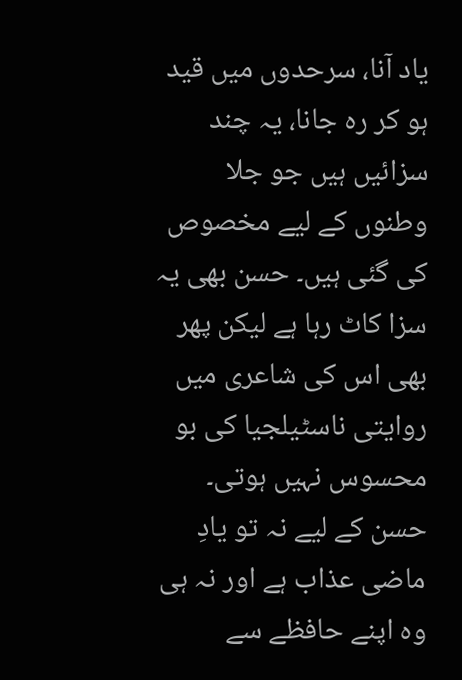یاد آنا، سرحدوں میں قید ہو کر رہ جانا، یہ چند سزائیں ہیں جو جلا وطنوں کے لیے مخصوص کی گئی ہیں۔ حسن بھی یہ سزا کاٹ رہا ہے لیکن پھر بھی اس کی شاعری میں روایتی ناسٹیلجیا کی بو محسوس نہیں ہوتی۔ حسن کے لیے نہ تو یادِ ماضی عذاب ہے اور نہ ہی وہ اپنے حافظے سے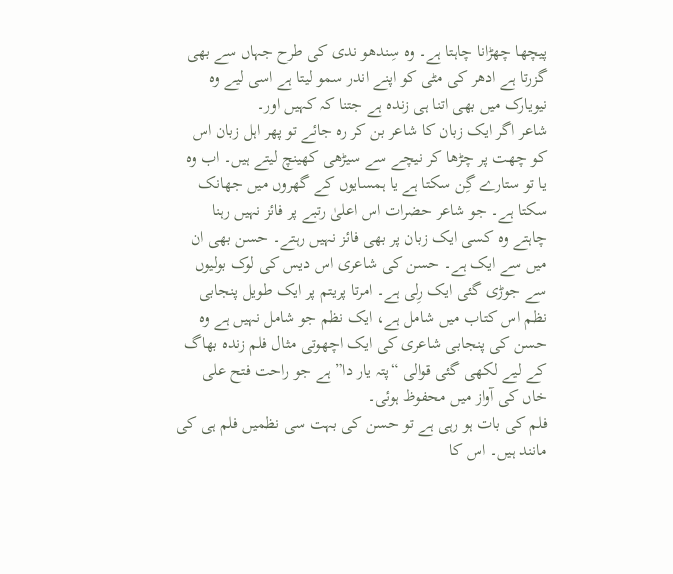پیچھا چھڑانا چاہتا ہے۔ وہ سِندھو ندی کی طرح جہاں سے بھی گزرتا ہے ادھر کی مٹی کو اپنے اندر سمو لیتا ہے اسی لیے وہ نیویارک میں بھی اتنا ہی زندہ ہے جتنا کہ کہیں اور۔
شاعر اگر ایک زبان کا شاعر بن کر رہ جائے تو پھر اہل زبان اس کو چھت پر چڑھا کر نیچے سے سیڑھی کھینچ لیتے ہیں۔ اب وہ یا تو ستارے گِن سکتا ہے یا ہمسایوں کے گھروں میں جھانک سکتا ہے۔ جو شاعر حضرات اس اعلیٰ رتبے پر فائز نہیں رہنا چاہتے وہ کسی ایک زبان پر بھی فائز نہیں رہتے۔ حسن بھی ان میں سے ایک ہے۔ حسن کی شاعری اس دیس کی لوک بولیوں سے جوڑی گئی ایک رِلی ہے۔ امرتا پریتم پر ایک طویل پنجابی نظم اس کتاب میں شامل ہے، ایک نظم جو شامل نہیں ہے وہ حسن کی پنجابی شاعری کی ایک اچھوتی مثال فلم زندہ بھاگ کے لیے لکھی گئی قوالی “پتہ یار دا” ہے جو راحت فتح علی خاں کی آواز میں محفوظ ہوئی۔
فلم کی بات ہو رہی ہے تو حسن کی بہت سی نظمیں فلم ہی کی مانند ہیں۔ اس کا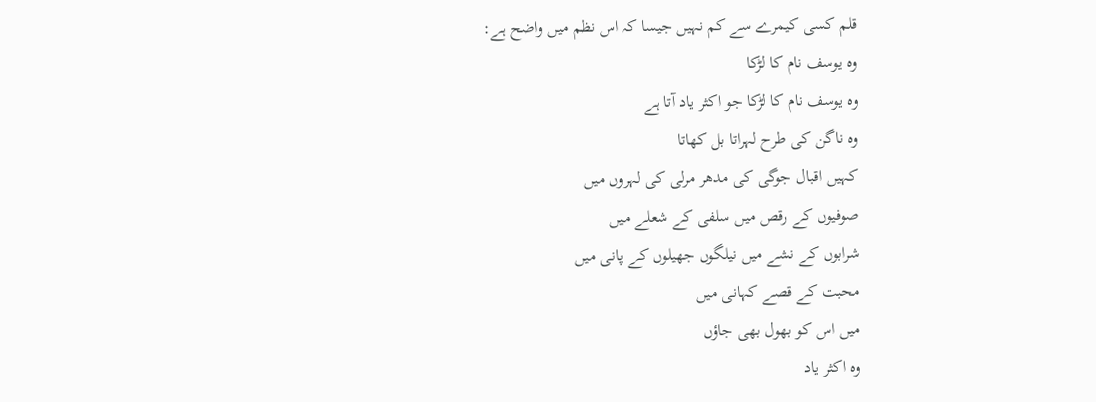قلم کسی کیمرے سے کم نہیں جیسا کہ اس نظم میں واضح ہے:
وہ یوسف نام کا لڑکا
وہ یوسف نام کا لڑکا جو اکثر یاد آتا ہے
وہ ناگن کی طرح لہراتا بل کھاتا
کہیں اقبال جوگی کی مدھر مرلی کی لہروں میں
صوفیوں کے رقص میں سلفی کے شعلے میں
شرابوں کے نشے میں نیلگوں جھیلوں کے پانی میں
محبت کے قصے کہانی میں
میں اس کو بھول بھی جاؤں
وہ اکثر یاد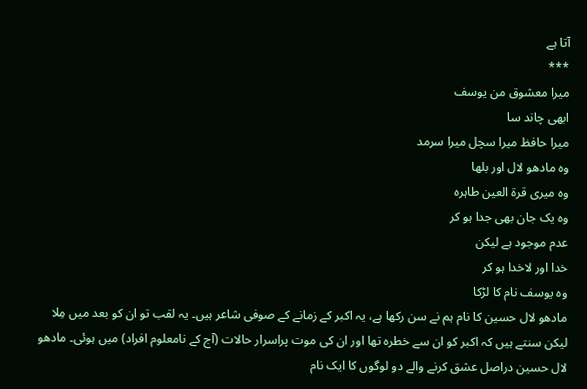آتا ہے
***
میرا معشوق من یوسف
ابھی چاند سا
میرا حافظ میرا سچل میرا سرمد
وہ مادھو لال اور بلھا
وہ میری قرۃ العین طاہرہ
وہ یک جان بھی جدا ہو کر
عدم موجود ہے لیکن
خدا اور لاخدا ہو کر
وہ یوسف نام کا لڑکا
مادھو لال حسین کا نام ہم نے سن رکھا ہے، یہ اکبر کے زمانے کے صوفی شاعر ہیں۔ یہ لقب تو ان کو بعد میں مِلا لیکن سنتے ہیں کہ اکبر کو ان سے خطرہ تھا اور ان کی موت پراسرار حالات (آج کے نامعلوم افراد) میں ہوئی۔ مادھو لال حسین دراصل عشق کرنے والے دو لوگوں کا ایک نام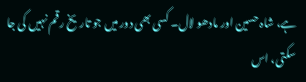ہے، شاہ حسین اور مادھو لال۔ کسی بھی دور میں جو تاریخ رقم نہیں کی جا سکتی، اس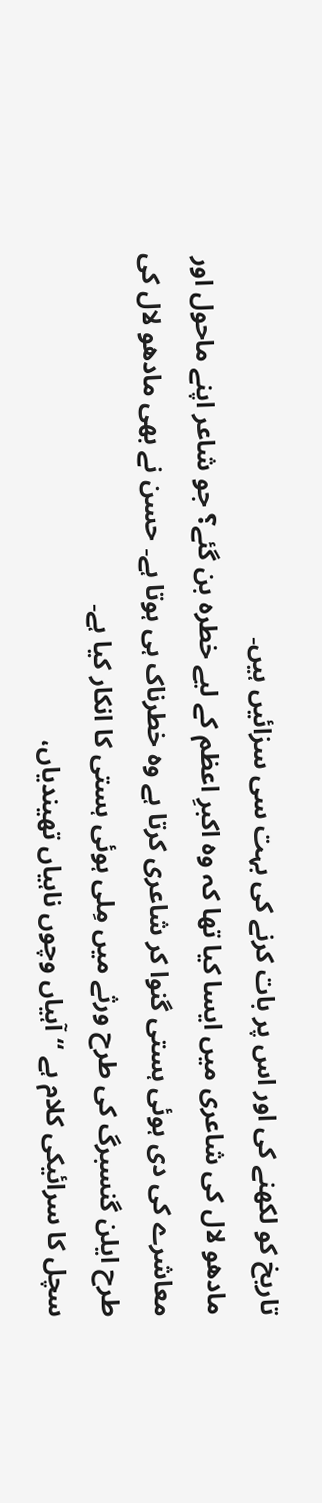تاریخ کو لکھنے کی اور اس پر بات کرنے کی بہت سی سزائیں ہیں۔
مادھو لال کی شاعری میں ایسا کیا تھا کہ وہ اکبرِ اعظم کے لیے خطرہ بن گئے؟ جو شاعر اپنے ماحول اور معاشرے کی دی ہوئی ہستی گنوا کر شاعری کرتا ہے وہ خطرناک ہی ہوتا ہے۔ حسن نے بھی مادھو لال کی طرح ایلن گنسبرگ کی طرح ورثے میں مِلی ہوئی ہستی کا انکار کیا ہے۔
سچل کا سرائیکی کلام ہے “آہیاں وچوں ناہیاں تھیندیاں،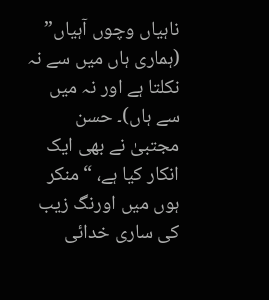ناہیاں وچوں آہیاں” (ہماری ہاں میں سے نہ نکلتا ہے اور نہ میں سے ہاں)۔ حسن مجتبیٰ نے بھی ایک انکار کیا ہے، “منکر ہوں میں اورنگ زیب کی ساری خدائی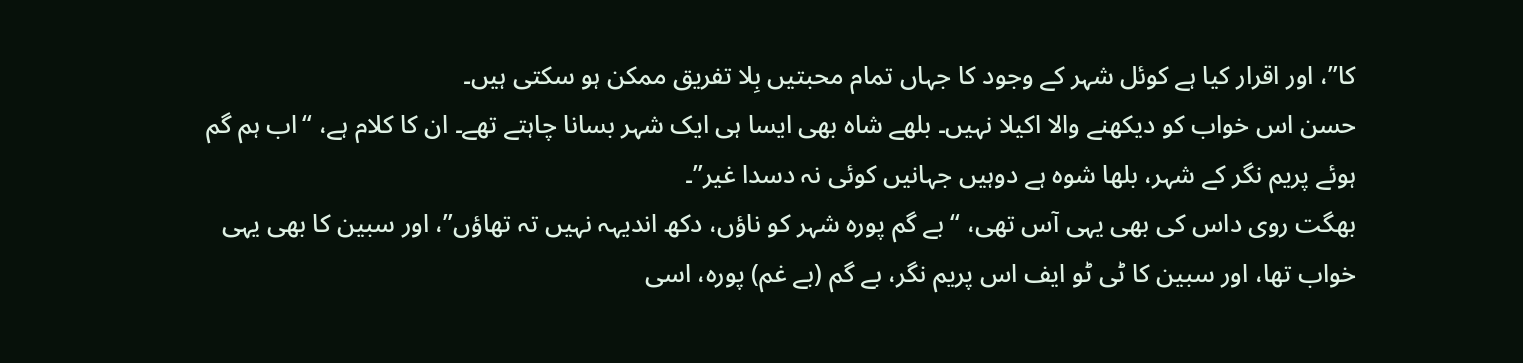کا”، اور اقرار کیا ہے کوئل شہر کے وجود کا جہاں تمام محبتیں بِلا تفریق ممکن ہو سکتی ہیں۔
حسن اس خواب کو دیکھنے والا اکیلا نہیں۔ بلھے شاہ بھی ایسا ہی ایک شہر بسانا چاہتے تھے۔ ان کا کلام ہے، “اب ہم گم ہوئے پریم نگر کے شہر، بلھا شوہ ہے دوہیں جہانیں کوئی نہ دسدا غیر”۔
بھگت روی داس کی بھی یہی آس تھی، “بے گم پورہ شہر کو ناؤں، دکھ اندیہہ نہیں تہ تھاؤں”، اور سبین کا بھی یہی خواب تھا، اور سبین کا ٹی ٹو ایف اس پریم نگر، بے گم (بے غم) پورہ، اسی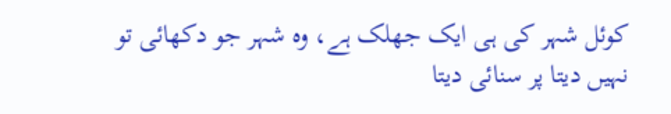کوئل شہر کی ہی ایک جھلک ہے، وہ شہر جو دکھائی تو نہیں دیتا پر سنائی دیتا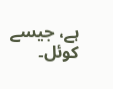ہے، جیسے کوئل۔